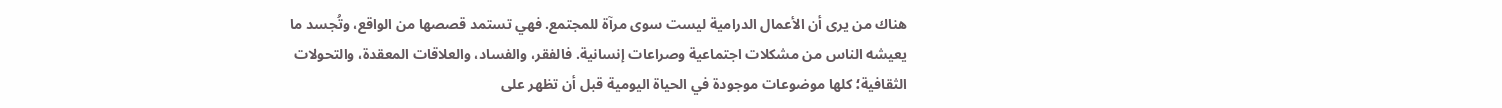هناك من يرى أن الأعمال الدرامية ليست سوى مرآة للمجتمع. فهي تستمد قصصها من الواقع، وتُجسد ما يعيشه الناس من مشكلات اجتماعية وصراعات إنسانية. فالفقر، والفساد، والعلاقات المعقدة، والتحولات الثقافية؛ كلها موضوعات موجودة في الحياة اليومية قبل أن تظهر على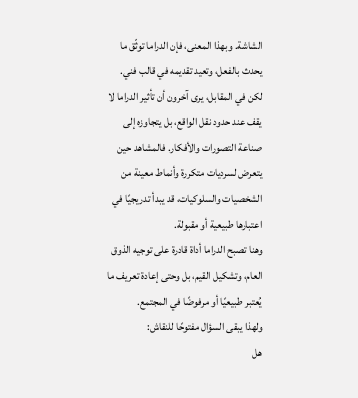الشاشة. وبهذا المعنى، فإن الدراما توثّق ما يحدث بالفعل، وتعيد تقديمه في قالب فني.
لكن في المقابل، يرى آخرون أن تأثير الدراما لا يقف عند حدود نقل الواقع، بل يتجاوزه إلى صناعة التصورات والأفكار. فالمشاهد حين يتعرض لسرديات متكررة وأنماط معينة من الشخصيات والسلوكيات، قد يبدأ تدريجيًا في اعتبارها طبيعية أو مقبولة.
وهنا تصبح الدراما أداة قادرة على توجيه الذوق العام، وتشكيل القيم، بل وحتى إعادة تعريف ما يُعتبر طبيعيًا أو مرفوضًا في المجتمع.
ولهذا يبقى السؤال مفتوحًا للنقاش:
هل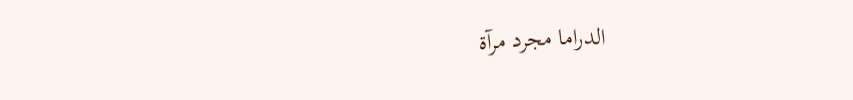الدراما مجرد مرآة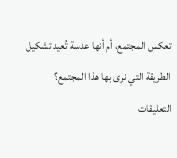تعكس المجتمع، أم أنها عدسة تُعيد تشكيل الطريقة التي نرى بها هذا المجتمع؟
التعليقات